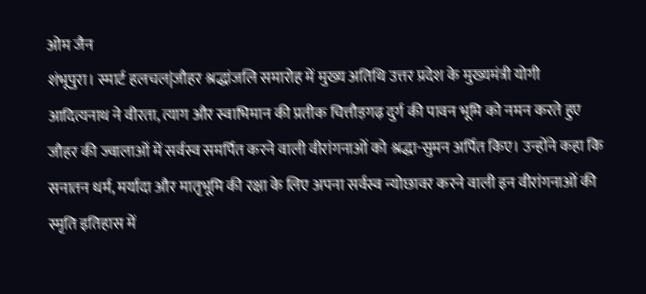ओम जैन
शंभूपुरा। स्मार्ट हलचल|जौहर श्रद्धांजलि समारोह में मुख्य अतिथि उत्तर प्रदेश के मुख्यमंत्री योगी आदित्यनाथ ने वीरता, त्याग और स्वाभिमान की प्रतीक चित्तौड़गढ़ दुर्ग की पावन भूमि को नमन करते हुए जौहर की ज्वालाओं में सर्वस्व समर्पित करने वाली वीरांगनाओं को श्रद्धा-सुमन अर्पित किए। उन्होंने कहा कि सनातन धर्म, मर्यादा और मातृभूमि की रक्षा के लिए अपना सर्वस्व न्योछावर करने वाली इन वीरांगनाओं की स्मृति इतिहास में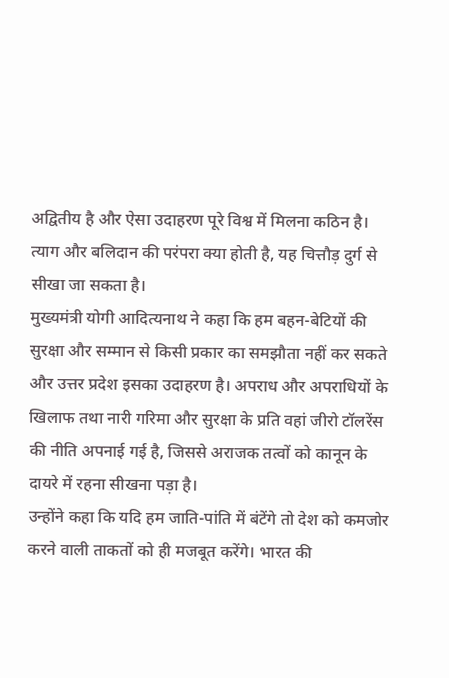अद्वितीय है और ऐसा उदाहरण पूरे विश्व में मिलना कठिन है। त्याग और बलिदान की परंपरा क्या होती है, यह चित्तौड़ दुर्ग से सीखा जा सकता है।
मुख्यमंत्री योगी आदित्यनाथ ने कहा कि हम बहन-बेटियों की सुरक्षा और सम्मान से किसी प्रकार का समझौता नहीं कर सकते और उत्तर प्रदेश इसका उदाहरण है। अपराध और अपराधियों के खिलाफ तथा नारी गरिमा और सुरक्षा के प्रति वहां जीरो टॉलरेंस की नीति अपनाई गई है, जिससे अराजक तत्वों को कानून के दायरे में रहना सीखना पड़ा है।
उन्होंने कहा कि यदि हम जाति-पांति में बंटेंगे तो देश को कमजोर करने वाली ताकतों को ही मजबूत करेंगे। भारत की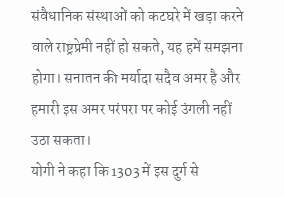संवैधानिक संस्थाओं को कटघरे में खड़ा करने वाले राष्ट्रप्रेमी नहीं हो सकते, यह हमें समझना होगा। सनातन की मर्यादा सदैव अमर है और हमारी इस अमर परंपरा पर कोई उंगली नहीं उठा सकता।
योगी ने कहा कि 1303 में इस दुर्ग से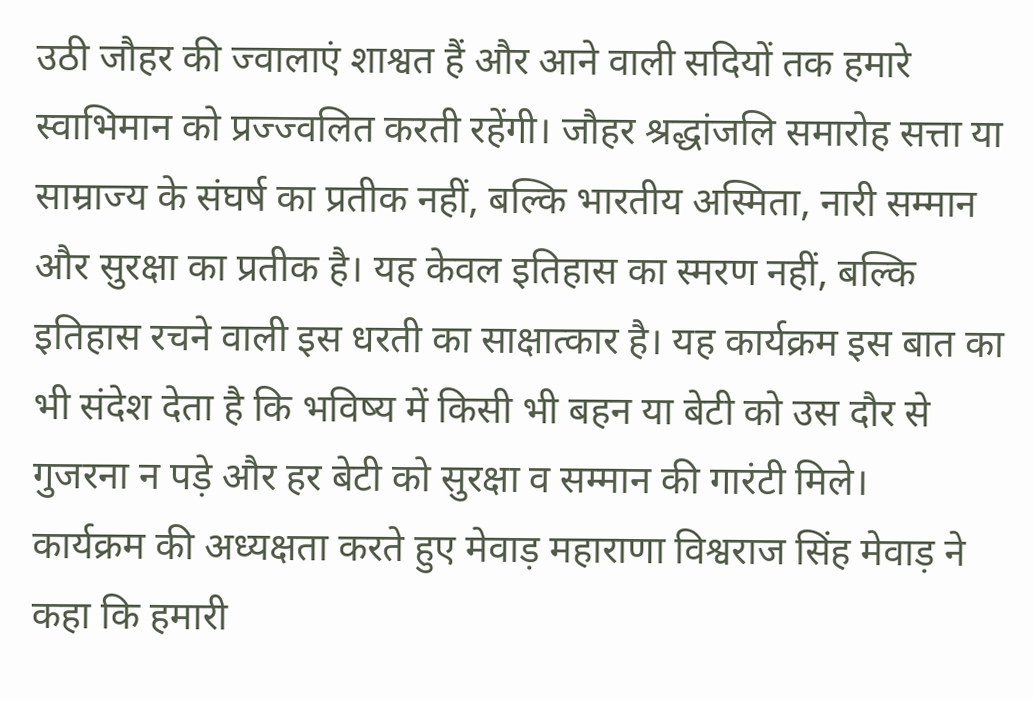उठी जौहर की ज्वालाएं शाश्वत हैं और आने वाली सदियों तक हमारे स्वाभिमान को प्रज्ज्वलित करती रहेंगी। जौहर श्रद्धांजलि समारोह सत्ता या साम्राज्य के संघर्ष का प्रतीक नहीं, बल्कि भारतीय अस्मिता, नारी सम्मान और सुरक्षा का प्रतीक है। यह केवल इतिहास का स्मरण नहीं, बल्कि इतिहास रचने वाली इस धरती का साक्षात्कार है। यह कार्यक्रम इस बात का भी संदेश देता है कि भविष्य में किसी भी बहन या बेटी को उस दौर से गुजरना न पड़े और हर बेटी को सुरक्षा व सम्मान की गारंटी मिले।
कार्यक्रम की अध्यक्षता करते हुए मेवाड़ महाराणा विश्वराज सिंह मेवाड़ ने कहा कि हमारी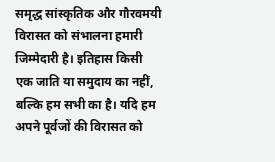समृद्ध सांस्कृतिक और गौरवमयी विरासत को संभालना हमारी जिम्मेदारी है। इतिहास किसी एक जाति या समुदाय का नहीं, बल्कि हम सभी का है। यदि हम अपने पूर्वजों की विरासत को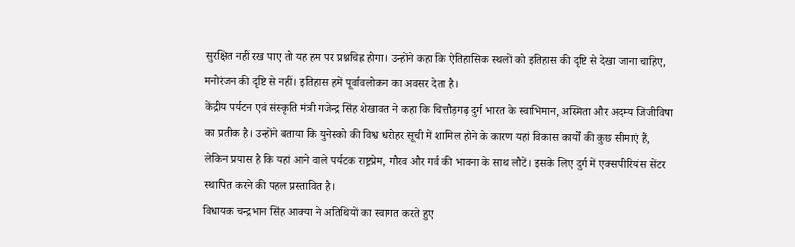सुरक्षित नहीं रख पाए तो यह हम पर प्रश्नचिह्न होगा। उन्होंने कहा कि ऐतिहासिक स्थलों को इतिहास की दृष्टि से देखा जाना चाहिए, मनोरंजन की दृष्टि से नहीं। इतिहास हमें पूर्वावलोकन का अवसर देता है।
केंद्रीय पर्यटन एवं संस्कृति मंत्री गजेन्द्र सिंह शेखावत ने कहा कि चित्तौड़गढ़ दुर्ग भारत के स्वाभिमान, अस्मिता और अदम्य जिजीविषा का प्रतीक है। उन्होंने बताया कि युनेस्को की विश्व धरोहर सूची में शामिल होने के कारण यहां विकास कार्यों की कुछ सीमाएं हैं, लेकिन प्रयास है कि यहां आने वाले पर्यटक राष्ट्रप्रेम, गौरव और गर्व की भावना के साथ लौटें। इसके लिए दुर्ग में एक्सपीरियंस सेंटर स्थापित करने की पहल प्रस्तावित है।
विधायक चन्द्रभान सिंह आक्या ने अतिथियों का स्वागत करते हुए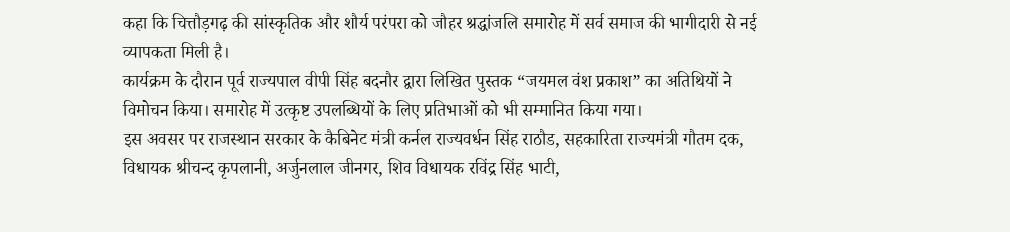कहा कि चित्तौड़गढ़ की सांस्कृतिक और शौर्य परंपरा को जौहर श्रद्धांजलि समारोह में सर्व समाज की भागीदारी से नई व्यापकता मिली है।
कार्यक्रम के दौरान पूर्व राज्यपाल वीपी सिंह बदनौर द्वारा लिखित पुस्तक “जयमल वंश प्रकाश” का अतिथियों ने विमोचन किया। समारोह में उत्कृष्ट उपलब्धियों के लिए प्रतिभाओं को भी सम्मानित किया गया।
इस अवसर पर राजस्थान सरकार के कैबिनेट मंत्री कर्नल राज्यवर्धन सिंह राठौड, सहकारिता राज्यमंत्री गौतम दक, विधायक श्रीचन्द कृपलानी, अर्जुनलाल जीनगर, शिव विधायक रविंद्र सिंह भाटी,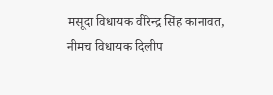मसूदा विधायक वीरेन्द्र सिंह कानावत, नीमच विधायक दिलीप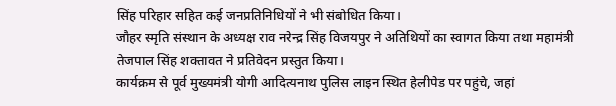सिंह परिहार सहित कई जनप्रतिनिधियों ने भी संबोधित किया।
जौहर स्मृति संस्थान के अध्यक्ष राव नरेन्द्र सिंह विजयपुर ने अतिथियों का स्वागत किया तथा महामंत्री तेजपाल सिंह शक्तावत ने प्रतिवेदन प्रस्तुत किया।
कार्यक्रम से पूर्व मुख्यमंत्री योगी आदित्यनाथ पुलिस लाइन स्थित हेलीपेड पर पहुंचे, जहां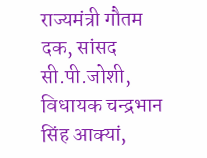राज्यमंत्री गौतम दक, सांसद सी.पी.जोशी, विधायक चन्द्रभान सिंह आक्यां,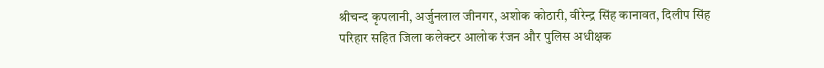श्रीचन्द कृपलानी, अर्जुनलाल जीनगर, अशोक कोठारी, वीरेन्द्र सिंह कानावत, दिलीप सिंह परिहार सहित जिला कलेक्टर आलोक रंजन और पुलिस अधीक्षक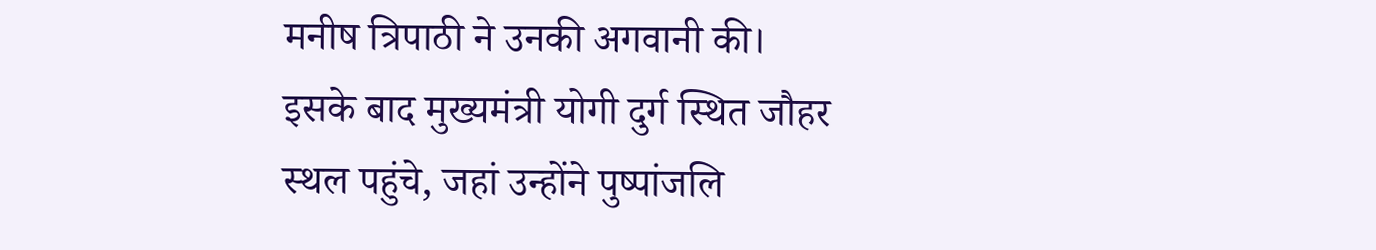मनीष त्रिपाठी ने उनकी अगवानी की।
इसके बाद मुख्यमंत्री योगी दुर्ग स्थित जौहर स्थल पहुंचे, जहां उन्होंने पुष्पांजलि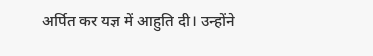अर्पित कर यज्ञ में आहुति दी। उन्होंने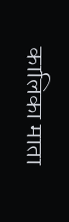कालिका माता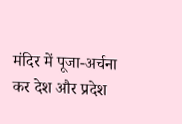मंदिर में पूजा-अर्चना कर देश और प्रदेश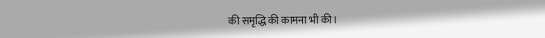की समृद्धि की कामना भी की।